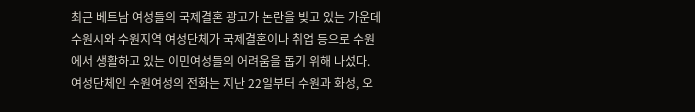최근 베트남 여성들의 국제결혼 광고가 논란을 빚고 있는 가운데 수원시와 수원지역 여성단체가 국제결혼이나 취업 등으로 수원에서 생활하고 있는 이민여성들의 어려움을 돕기 위해 나섰다.
여성단체인 수원여성의 전화는 지난 22일부터 수원과 화성, 오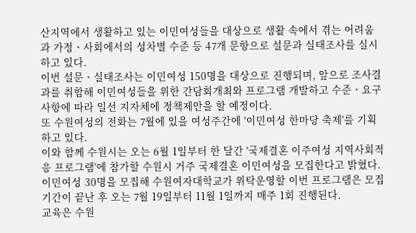산지역에서 생활하고 있는 이민여성들을 대상으로 생활 속에서 겪는 어려움과 가정ㆍ사회에서의 성차별 수준 등 47개 문항으로 설문과 실태조사를 실시하고 있다.
이번 설문ㆍ실태조사는 이민여성 150명을 대상으로 진행되며, 앞으로 조사결과를 취합해 이민여성들을 위한 간담회개최와 프로그램 개발하고 수준ㆍ요구사항에 따라 일선 지자체에 정책제안을 할 예정이다.
또 수원여성의 전화는 7월에 있을 여성주간에 '이민여성 한마당 축제'를 기획하고 있다.
이와 함께 수원시는 오는 6월 1일부터 한 달간 '국제결혼 이주여성 지역사회적응 프로그램'에 참가할 수원시 거주 국제결혼 이민여성을 모집한다고 밝혔다.
이민여성 30명을 모집해 수원여자대학교가 위탁운영할 이번 프로그램은 모집기간이 끝난 후 오는 7월 19일부터 11월 1일까지 매주 1회 진행된다.
교육은 수원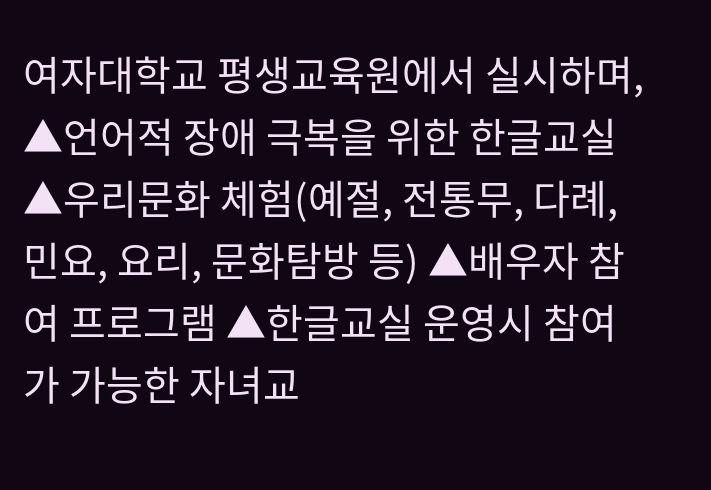여자대학교 평생교육원에서 실시하며, ▲언어적 장애 극복을 위한 한글교실 ▲우리문화 체험(예절, 전통무, 다례, 민요, 요리, 문화탐방 등) ▲배우자 참여 프로그램 ▲한글교실 운영시 참여가 가능한 자녀교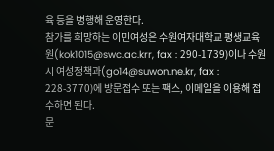육 등을 병행해 운영한다.
참가를 희망하는 이민여성은 수원여자대학교 평생교육원(kok1015@swc.ac.krr, fax : 290-1739)이나 수원시 여성정책과(go14@suwon.ne.kr, fax : 228-3770)에 방문접수 또는 팩스, 이메일을 이용해 접수하면 된다.
문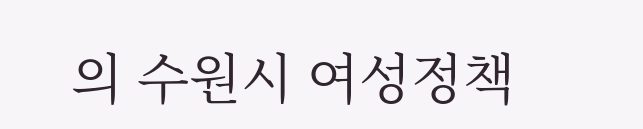의 수원시 여성정책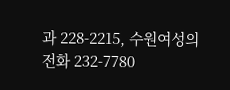과 228-2215, 수원여성의 전화 232-7780